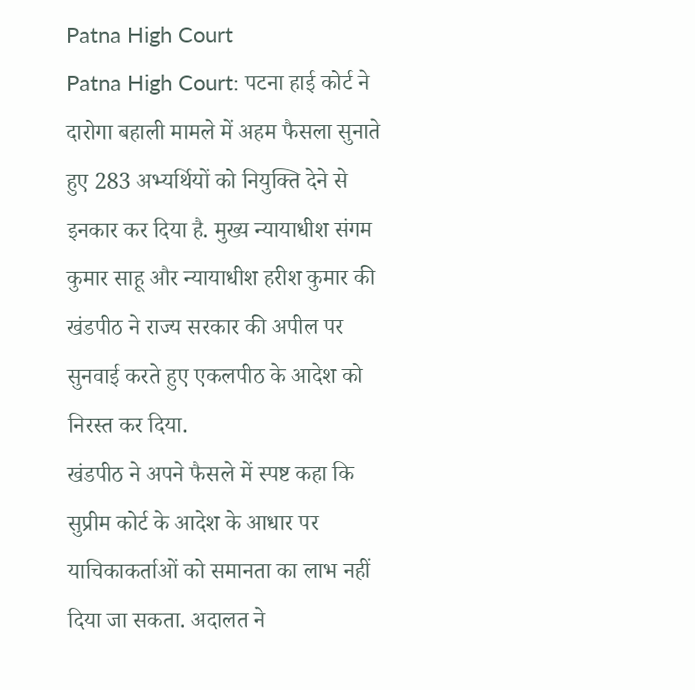Patna High Court
Patna High Court: पटना हाई कोर्ट ने दारोगा बहाली मामले में अहम फैसला सुनाते हुए 283 अभ्यर्थियों को नियुक्ति देने से इनकार कर दिया है. मुख्य न्यायाधीश संगम कुमार साहू और न्यायाधीश हरीश कुमार की खंडपीठ ने राज्य सरकार की अपील पर सुनवाई करते हुए एकलपीठ के आदेश को निरस्त कर दिया.
खंडपीठ ने अपने फैसले में स्पष्ट कहा कि सुप्रीम कोर्ट के आदेश के आधार पर याचिकाकर्ताओं को समानता का लाभ नहीं दिया जा सकता. अदालत ने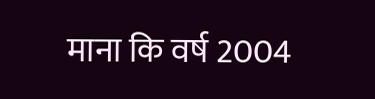माना कि वर्ष 2004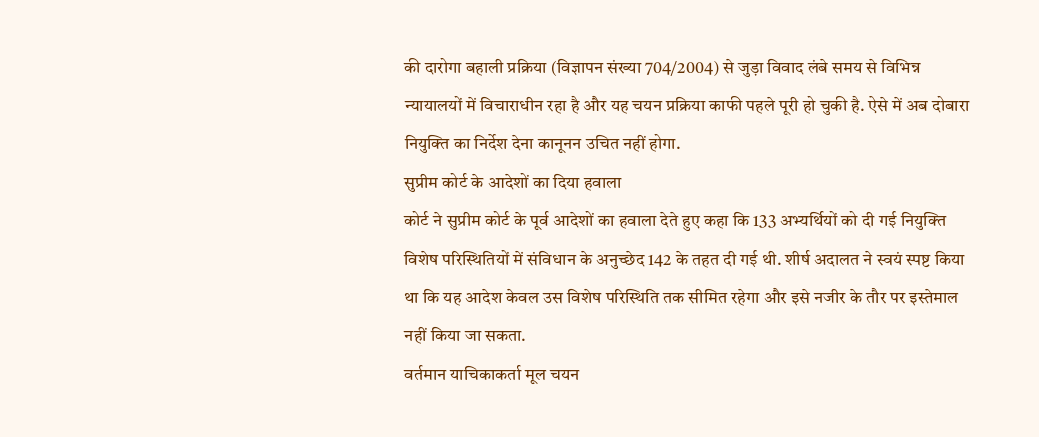की दारोगा बहाली प्रक्रिया (विज्ञापन संख्या 704/2004) से जुड़ा विवाद लंबे समय से विभिन्न न्यायालयों में विचाराधीन रहा है और यह चयन प्रक्रिया काफी पहले पूरी हो चुकी है. ऐसे में अब दोबारा नियुक्ति का निर्देश देना कानूनन उचित नहीं होगा.
सुप्रीम कोर्ट के आदेशों का दिया हवाला
कोर्ट ने सुप्रीम कोर्ट के पूर्व आदेशों का हवाला देते हुए कहा कि 133 अभ्यर्थियों को दी गई नियुक्ति विशेष परिस्थितियों में संविधान के अनुच्छेद 142 के तहत दी गई थी. शीर्ष अदालत ने स्वयं स्पष्ट किया था कि यह आदेश केवल उस विशेष परिस्थिति तक सीमित रहेगा और इसे नजीर के तौर पर इस्तेमाल नहीं किया जा सकता.
वर्तमान याचिकाकर्ता मूल चयन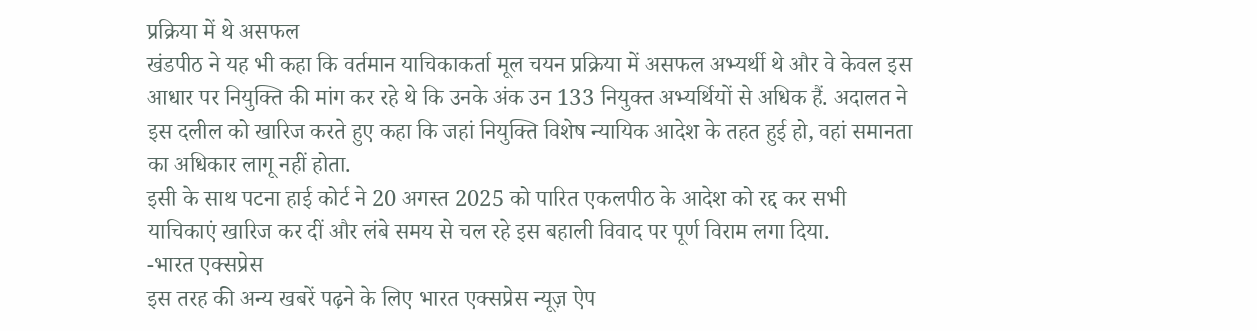प्रक्रिया में थे असफल
खंडपीठ ने यह भी कहा कि वर्तमान याचिकाकर्ता मूल चयन प्रक्रिया में असफल अभ्यर्थी थे और वे केवल इस आधार पर नियुक्ति की मांग कर रहे थे कि उनके अंक उन 133 नियुक्त अभ्यर्थियों से अधिक हैं. अदालत ने इस दलील को खारिज करते हुए कहा कि जहां नियुक्ति विशेष न्यायिक आदेश के तहत हुई हो, वहां समानता का अधिकार लागू नहीं होता.
इसी के साथ पटना हाई कोर्ट ने 20 अगस्त 2025 को पारित एकलपीठ के आदेश को रद्द कर सभी याचिकाएं खारिज कर दीं और लंबे समय से चल रहे इस बहाली विवाद पर पूर्ण विराम लगा दिया.
-भारत एक्सप्रेस
इस तरह की अन्य खबरें पढ़ने के लिए भारत एक्सप्रेस न्यूज़ ऐप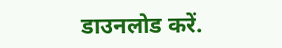डाउनलोड करें.